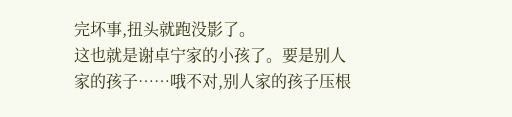完坏事,扭头就跑没影了。
这也就是谢卓宁家的小孩了。要是别人家的孩子……哦不对,别人家的孩子压根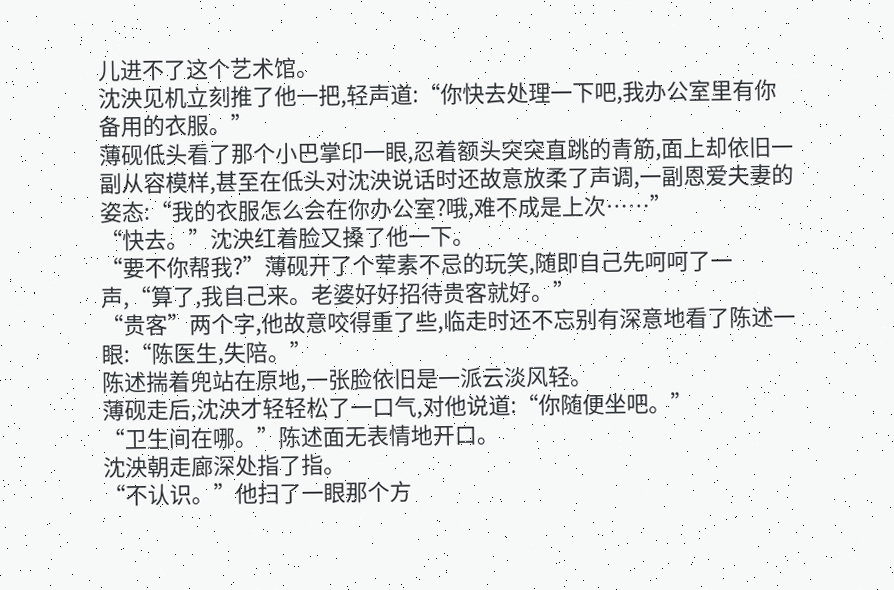儿进不了这个艺术馆。
沈泱见机立刻推了他一把,轻声道:“你快去处理一下吧,我办公室里有你备用的衣服。”
薄砚低头看了那个小巴掌印一眼,忍着额头突突直跳的青筋,面上却依旧一副从容模样,甚至在低头对沈泱说话时还故意放柔了声调,一副恩爱夫妻的姿态:“我的衣服怎么会在你办公室?哦,难不成是上次……”
“快去。”沈泱红着脸又搡了他一下。
“要不你帮我?”薄砚开了个荤素不忌的玩笑,随即自己先呵呵了一声,“算了,我自己来。老婆好好招待贵客就好。”
“贵客”两个字,他故意咬得重了些,临走时还不忘别有深意地看了陈述一眼:“陈医生,失陪。”
陈述揣着兜站在原地,一张脸依旧是一派云淡风轻。
薄砚走后,沈泱才轻轻松了一口气,对他说道:“你随便坐吧。”
“卫生间在哪。”陈述面无表情地开口。
沈泱朝走廊深处指了指。
“不认识。”他扫了一眼那个方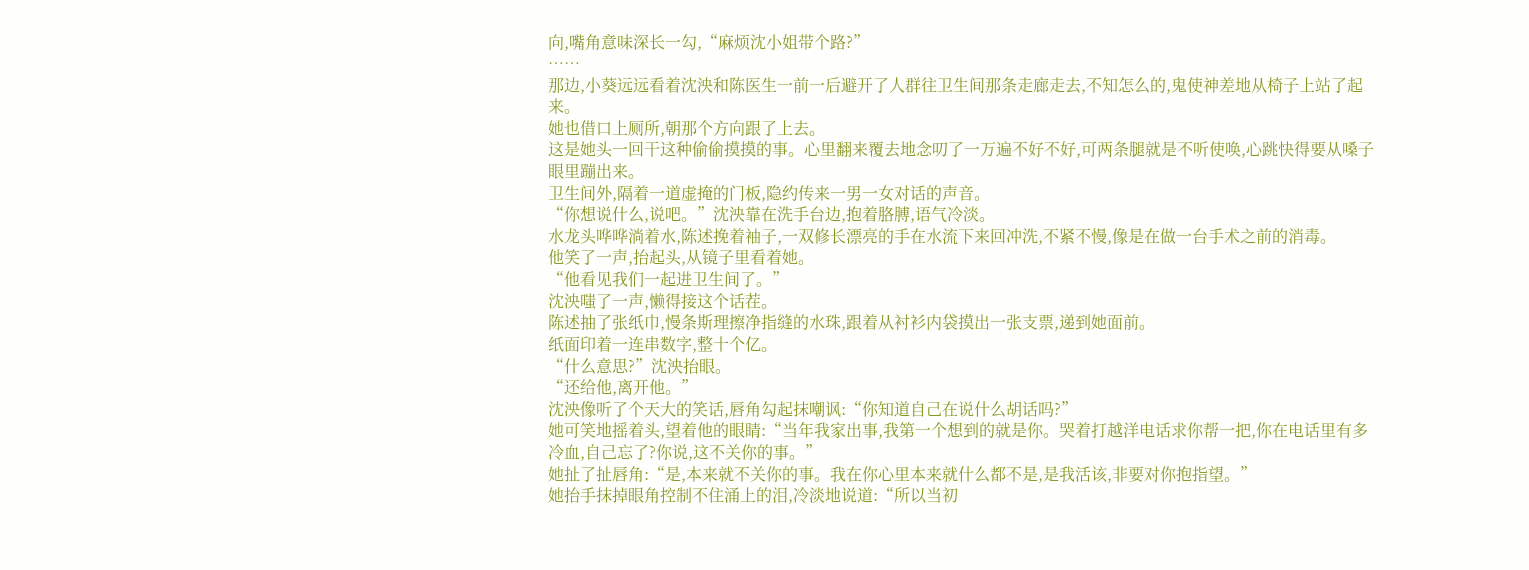向,嘴角意味深长一勾,“麻烦沈小姐带个路?”
……
那边,小葵远远看着沈泱和陈医生一前一后避开了人群往卫生间那条走廊走去,不知怎么的,鬼使神差地从椅子上站了起来。
她也借口上厕所,朝那个方向跟了上去。
这是她头一回干这种偷偷摸摸的事。心里翻来覆去地念叨了一万遍不好不好,可两条腿就是不听使唤,心跳快得要从嗓子眼里蹦出来。
卫生间外,隔着一道虚掩的门板,隐约传来一男一女对话的声音。
“你想说什么,说吧。”沈泱靠在洗手台边,抱着胳膊,语气冷淡。
水龙头哗哗淌着水,陈述挽着袖子,一双修长漂亮的手在水流下来回冲洗,不紧不慢,像是在做一台手术之前的消毒。
他笑了一声,抬起头,从镜子里看着她。
“他看见我们一起进卫生间了。”
沈泱嗤了一声,懒得接这个话茬。
陈述抽了张纸巾,慢条斯理擦净指缝的水珠,跟着从衬衫内袋摸出一张支票,递到她面前。
纸面印着一连串数字,整十个亿。
“什么意思?”沈泱抬眼。
“还给他,离开他。”
沈泱像听了个天大的笑话,唇角勾起抹嘲讽:“你知道自己在说什么胡话吗?”
她可笑地摇着头,望着他的眼睛:“当年我家出事,我第一个想到的就是你。哭着打越洋电话求你帮一把,你在电话里有多冷血,自己忘了?你说,这不关你的事。”
她扯了扯唇角:“是,本来就不关你的事。我在你心里本来就什么都不是,是我活该,非要对你抱指望。”
她抬手抹掉眼角控制不住涌上的泪,冷淡地说道:“所以当初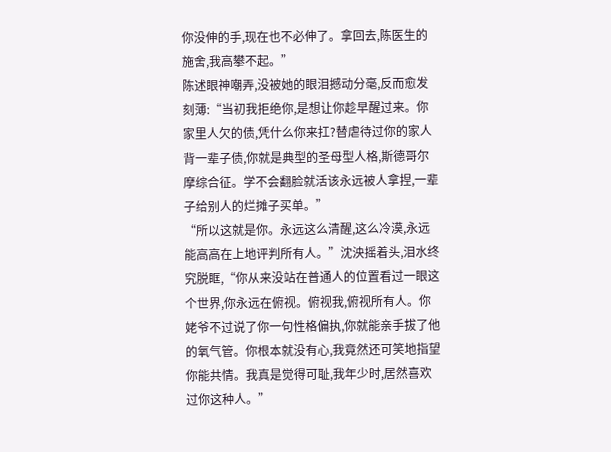你没伸的手,现在也不必伸了。拿回去,陈医生的施舍,我高攀不起。”
陈述眼神嘲弄,没被她的眼泪撼动分毫,反而愈发刻薄:“当初我拒绝你,是想让你趁早醒过来。你家里人欠的债,凭什么你来扛?替虐待过你的家人背一辈子债,你就是典型的圣母型人格,斯德哥尔摩综合征。学不会翻脸就活该永远被人拿捏,一辈子给别人的烂摊子买单。”
“所以这就是你。永远这么清醒,这么冷漠,永远能高高在上地评判所有人。”沈泱摇着头,泪水终究脱眶,“你从来没站在普通人的位置看过一眼这个世界,你永远在俯视。俯视我,俯视所有人。你姥爷不过说了你一句性格偏执,你就能亲手拔了他的氧气管。你根本就没有心,我竟然还可笑地指望你能共情。我真是觉得可耻,我年少时,居然喜欢过你这种人。”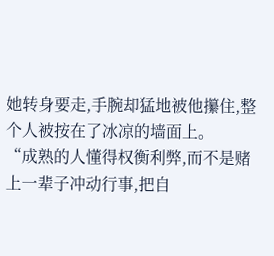她转身要走,手腕却猛地被他攥住,整个人被按在了冰凉的墙面上。
“成熟的人懂得权衡利弊,而不是赌上一辈子冲动行事,把自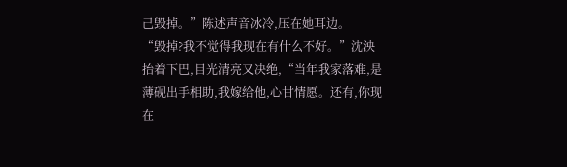己毁掉。”陈述声音冰冷,压在她耳边。
“毁掉?我不觉得我现在有什么不好。”沈泱抬着下巴,目光清亮又决绝,“当年我家落难,是薄砚出手相助,我嫁给他,心甘情愿。还有,你现在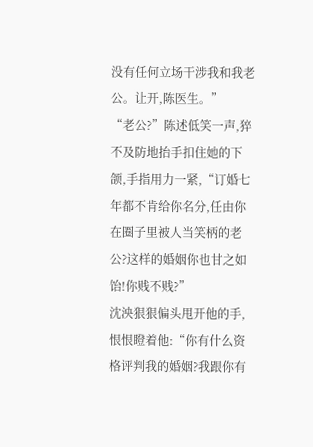没有任何立场干涉我和我老公。让开,陈医生。”
“老公?”陈述低笑一声,猝不及防地抬手扣住她的下颌,手指用力一紧,“订婚七年都不肯给你名分,任由你在圈子里被人当笑柄的老公?这样的婚姻你也甘之如饴!你贱不贱?”
沈泱狠狠偏头甩开他的手,恨恨瞪着他:“你有什么资格评判我的婚姻?我跟你有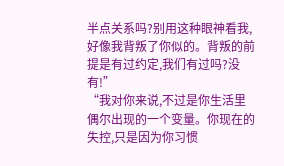半点关系吗?别用这种眼神看我,好像我背叛了你似的。背叛的前提是有过约定,我们有过吗?没有!”
“我对你来说,不过是你生活里偶尔出现的一个变量。你现在的失控,只是因为你习惯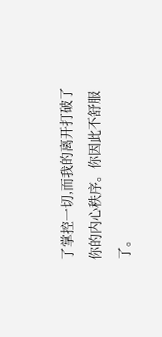了掌控一切,而我的离开打破了你的内心秩序。你因此不舒服了。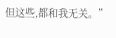但这些,都和我无关。”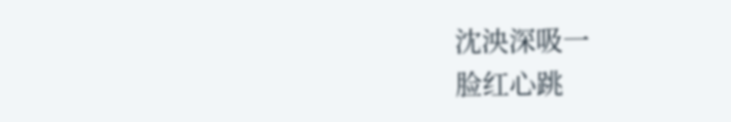沈泱深吸一
脸红心跳